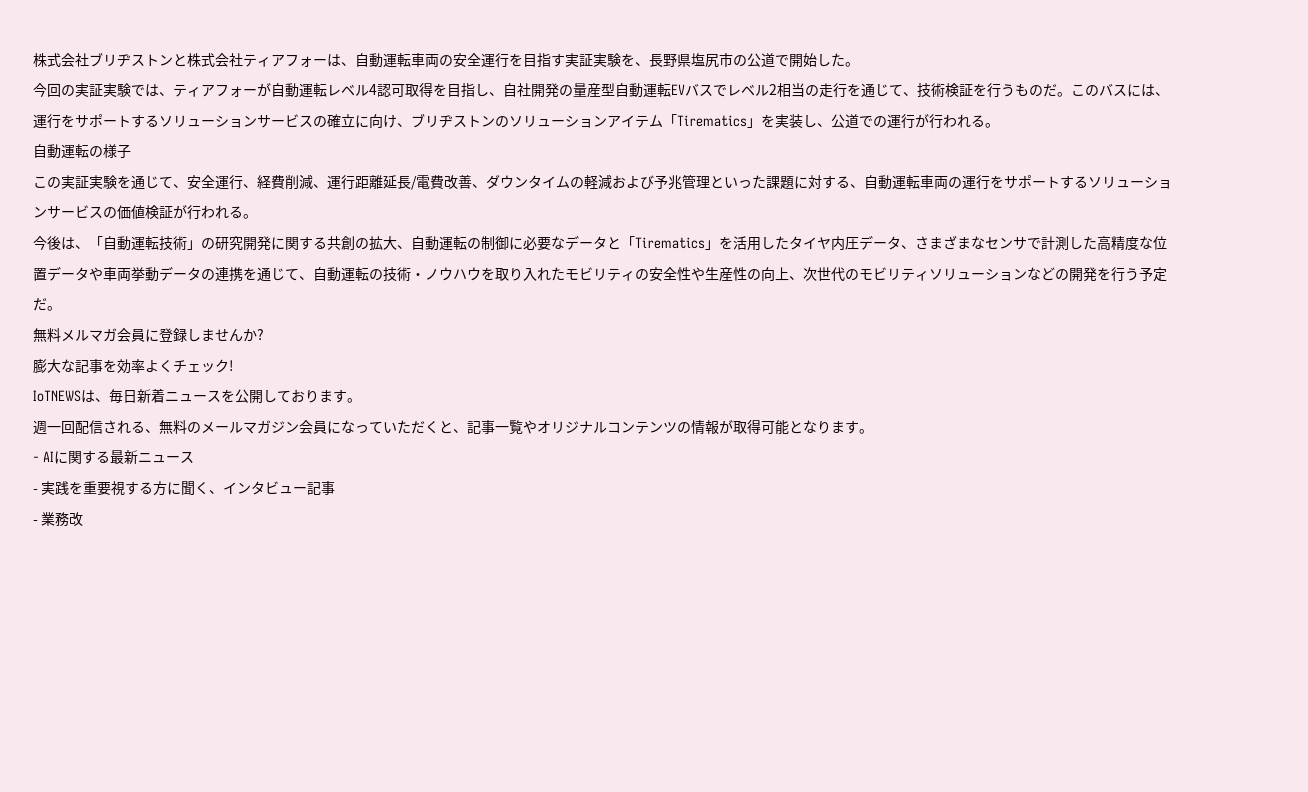株式会社ブリヂストンと株式会社ティアフォーは、自動運転車両の安全運行を目指す実証実験を、長野県塩尻市の公道で開始した。
今回の実証実験では、ティアフォーが自動運転レベル4認可取得を目指し、自社開発の量産型自動運転EVバスでレベル2相当の走行を通じて、技術検証を行うものだ。このバスには、運行をサポートするソリューションサービスの確立に向け、ブリヂストンのソリューションアイテム「Tirematics」を実装し、公道での運行が行われる。
自動運転の様子
この実証実験を通じて、安全運行、経費削減、運行距離延長/電費改善、ダウンタイムの軽減および予兆管理といった課題に対する、自動運転車両の運行をサポートするソリューションサービスの価値検証が行われる。
今後は、「自動運転技術」の研究開発に関する共創の拡大、自動運転の制御に必要なデータと「Tirematics」を活用したタイヤ内圧データ、さまざまなセンサで計測した高精度な位置データや車両挙動データの連携を通じて、自動運転の技術・ノウハウを取り入れたモビリティの安全性や生産性の向上、次世代のモビリティソリューションなどの開発を行う予定だ。
無料メルマガ会員に登録しませんか?
膨大な記事を効率よくチェック!
IoTNEWSは、毎日新着ニュースを公開しております。
週一回配信される、無料のメールマガジン会員になっていただくと、記事一覧やオリジナルコンテンツの情報が取得可能となります。
- AIに関する最新ニュース
- 実践を重要視する方に聞く、インタビュー記事
- 業務改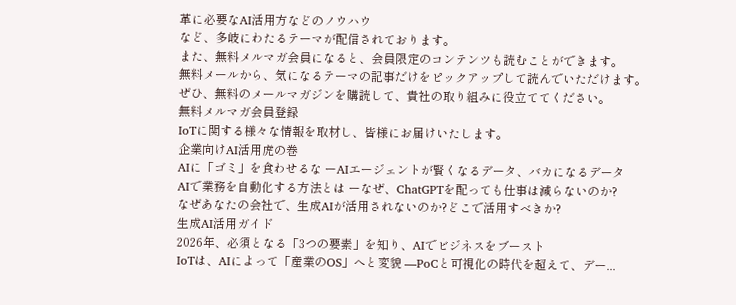革に必要なAI活用方などのノウハウ
など、多岐にわたるテーマが配信されております。
また、無料メルマガ会員になると、会員限定のコンテンツも読むことができます。
無料メールから、気になるテーマの記事だけをピックアップして読んでいただけます。
ぜひ、無料のメールマガジンを購読して、貴社の取り組みに役立ててください。
無料メルマガ会員登録
IoTに関する様々な情報を取材し、皆様にお届けいたします。
企業向けAI活用虎の巻
AIに「ゴミ」を食わせるな ーAIエージェントが賢くなるデータ、バカになるデータ
AIで業務を自動化する方法とは ーなぜ、ChatGPTを配っても仕事は減らないのか?
なぜあなたの会社で、生成AIが活用されないのか?どこで活用すべきか?
生成AI活用ガイド
2026年、必須となる「3つの要素」を知り、AIでビジネスをブースト
IoTは、AIによって「産業のOS」へと変貌 —PoCと可視化の時代を超えて、デー...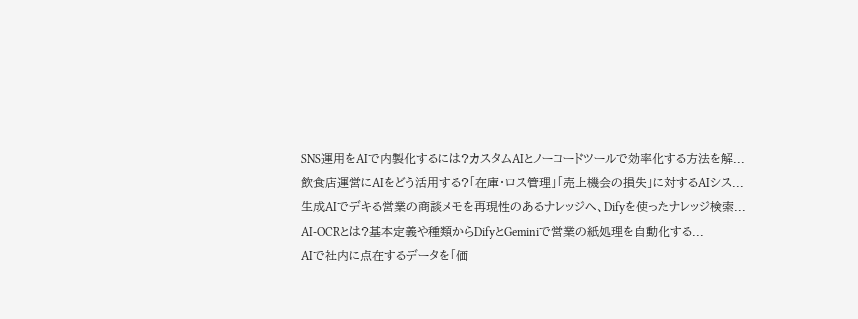SNS運用をAIで内製化するには?カスタムAIとノーコードツールで効率化する方法を解...
飲食店運営にAIをどう活用する?「在庫・ロス管理」「売上機会の損失」に対するAIシス...
生成AIでデキる営業の商談メモを再現性のあるナレッジへ、Difyを使ったナレッジ検索...
AI-OCRとは?基本定義や種類からDifyとGeminiで営業の紙処理を自動化する...
AIで社内に点在するデータを「価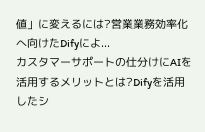値」に変えるには?営業業務効率化へ向けたDifyによ...
カスタマーサポートの仕分けにAIを活用するメリットとは?Difyを活用したシ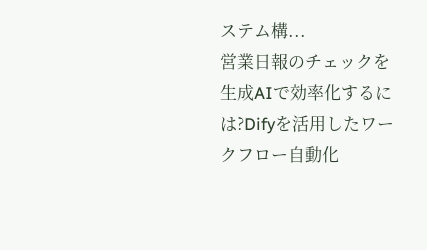ステム構...
営業日報のチェックを生成AIで効率化するには?Difyを活用したワークフロー自動化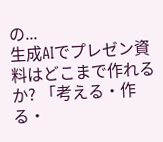の...
生成AIでプレゼン資料はどこまで作れるか? 「考える・作る・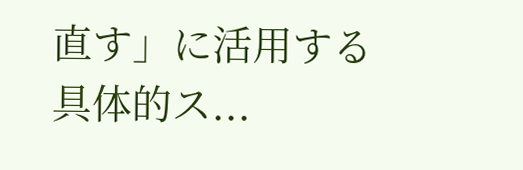直す」に活用する具体的ス...